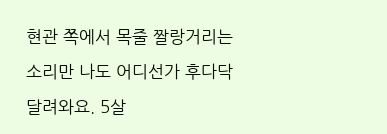현관 쪽에서 목줄 짤랑거리는 소리만 나도 어디선가 후다닥 달려와요. 5살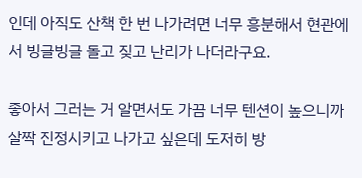인데 아직도 산책 한 번 나가려면 너무 흥분해서 현관에서 빙글빙글 돌고 짖고 난리가 나더라구요.

좋아서 그러는 거 알면서도 가끔 너무 텐션이 높으니까 살짝 진정시키고 나가고 싶은데 도저히 방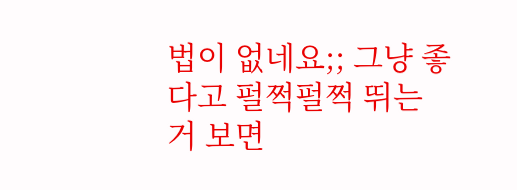법이 없네요;; 그냥 좋다고 펄쩍펄쩍 뛰는 거 보면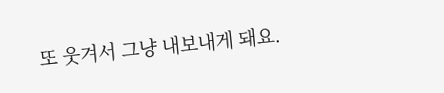또 웃겨서 그냥 내보내게 돼요.